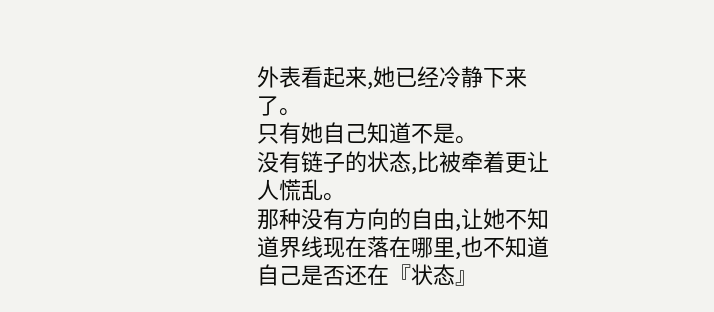外表看起来,她已经冷静下来了。
只有她自己知道不是。
没有链子的状态,比被牵着更让人慌乱。
那种没有方向的自由,让她不知道界线现在落在哪里,也不知道自己是否还在『状态』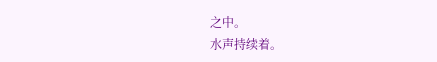之中。
水声持续着。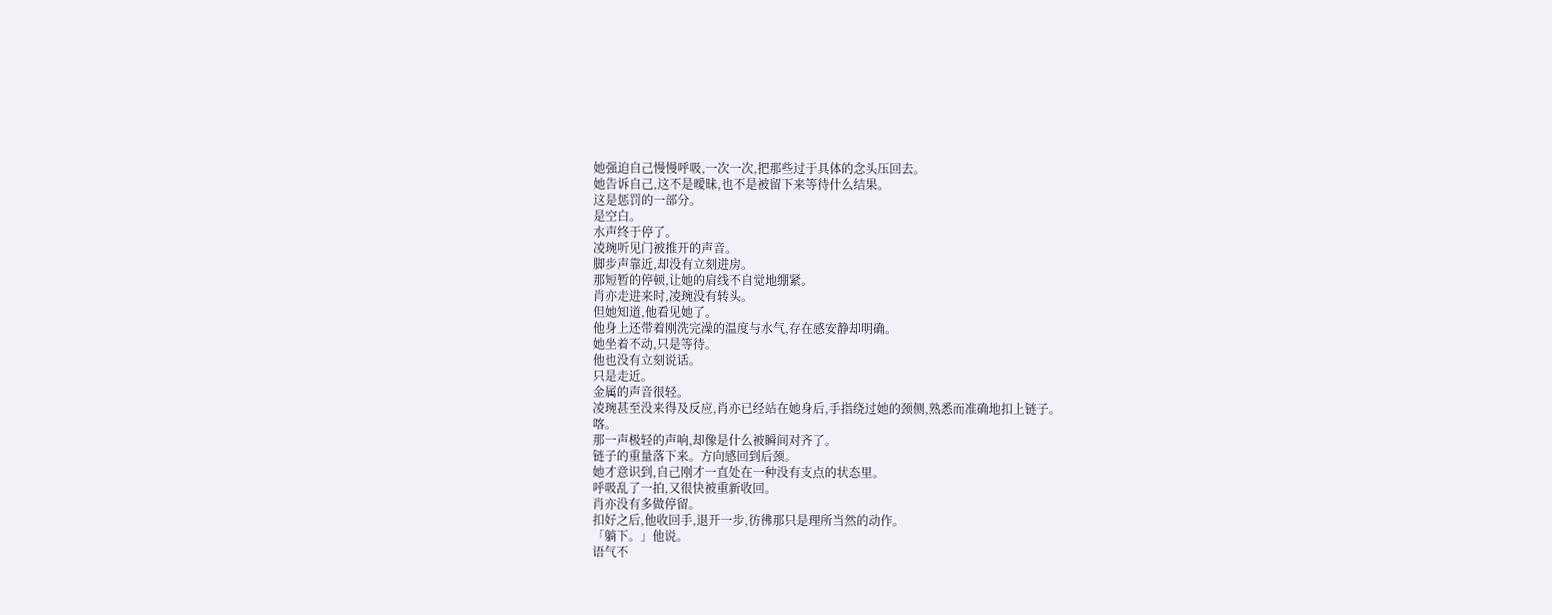她强迫自己慢慢呼吸,一次一次,把那些过于具体的念头压回去。
她告诉自己,这不是曖昧,也不是被留下来等待什么结果。
这是惩罚的一部分。
是空白。
水声终于停了。
凌琬听见门被推开的声音。
脚步声靠近,却没有立刻进房。
那短暂的停顿,让她的肩线不自觉地绷紧。
肖亦走进来时,凌琬没有转头。
但她知道,他看见她了。
他身上还带着刚洗完澡的温度与水气,存在感安静却明确。
她坐着不动,只是等待。
他也没有立刻说话。
只是走近。
金属的声音很轻。
凌琬甚至没来得及反应,肖亦已经站在她身后,手指绕过她的颈侧,熟悉而准确地扣上链子。
喀。
那一声极轻的声响,却像是什么被瞬间对齐了。
链子的重量落下来。方向感回到后颈。
她才意识到,自己刚才一直处在一种没有支点的状态里。
呼吸乱了一拍,又很快被重新收回。
肖亦没有多做停留。
扣好之后,他收回手,退开一步,彷彿那只是理所当然的动作。
「躺下。」他说。
语气不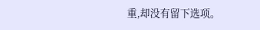重,却没有留下选项。